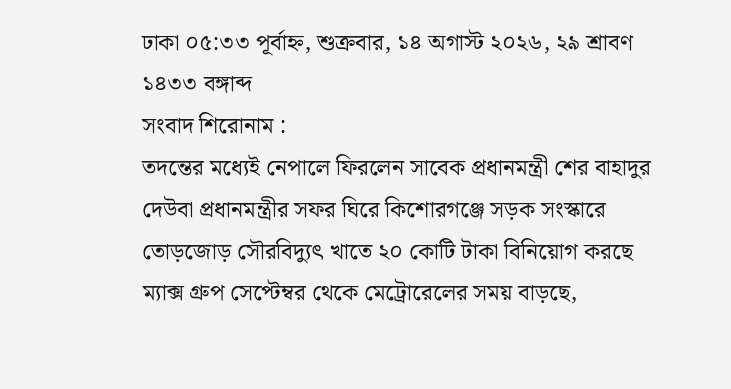ঢাকা ০৫:৩৩ পূর্বাহ্ন, শুক্রবার, ১৪ অগাস্ট ২০২৬, ২৯ শ্রাবণ ১৪৩৩ বঙ্গাব্দ
সংবাদ শিরোনাম :
তদন্তের মধ্যেই নেপালে ফিরলেন সাবেক প্রধানমন্ত্রী শের বাহাদুর দেউবা প্রধানমন্ত্রীর সফর ঘিরে কিশোরগঞ্জে সড়ক সংস্কারে তোড়জোড় সৌরবিদ্যুৎ খাতে ২০ কোটি টাকা বিনিয়োগ করছে ম্যাক্স গ্রুপ সেপ্টেম্বর থেকে মেট্রোরেলের সময় বাড়ছে,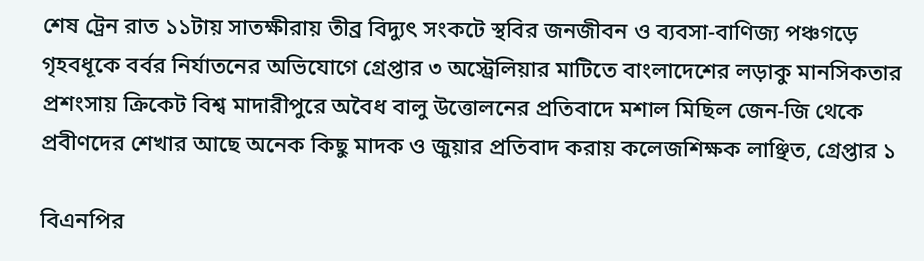শেষ ট্রেন রাত ১১টায় সাতক্ষীরায় তীব্র বিদ্যুৎ সংকটে স্থবির জনজীবন ও ব্যবসা-বাণিজ্য পঞ্চগড়ে গৃহবধূকে বর্বর নির্যাতনের অভিযোগে গ্রেপ্তার ৩ অস্ট্রেলিয়ার মাটিতে বাংলাদেশের লড়াকু মানসিকতার প্রশংসায় ক্রিকেট বিশ্ব মাদারীপুরে অবৈধ বালু উত্তোলনের প্রতিবাদে মশাল মিছিল জেন-জি থেকে প্রবীণদের শেখার আছে অনেক কিছু মাদক ও জুয়ার প্রতিবাদ করায় কলেজশিক্ষক লাঞ্ছিত, গ্রেপ্তার ১

বিএনপির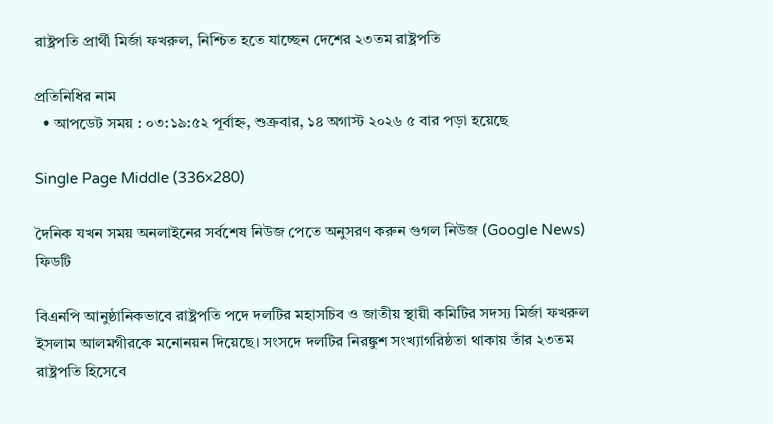রাষ্ট্রপতি প্রার্থী মির্জা ফখরুল, নিশ্চিত হতে যাচ্ছেন দেশের ২৩তম রাষ্ট্রপতি

প্রতিনিধির নাম
  • আপডেট সময় : ০৩:১৯:৫২ পূর্বাহ্ন, শুক্রবার, ১৪ অগাস্ট ২০২৬ ৫ বার পড়া হয়েছে

Single Page Middle (336×280)

দৈনিক যখন সময় অনলাইনের সর্বশেষ নিউজ পেতে অনুসরণ করুন গুগল নিউজ (Google News) ফিডটি

বিএনপি আনুষ্ঠানিকভাবে রাষ্ট্রপতি পদে দলটির মহাসচিব ও জাতীয় স্থায়ী কমিটির সদস্য মির্জা ফখরুল ইসলাম আলমগীরকে মনোনয়ন দিয়েছে। সংসদে দলটির নিরঙ্কুশ সংখ্যাগরিষ্ঠতা থাকায় তাঁর ২৩তম রাষ্ট্রপতি হিসেবে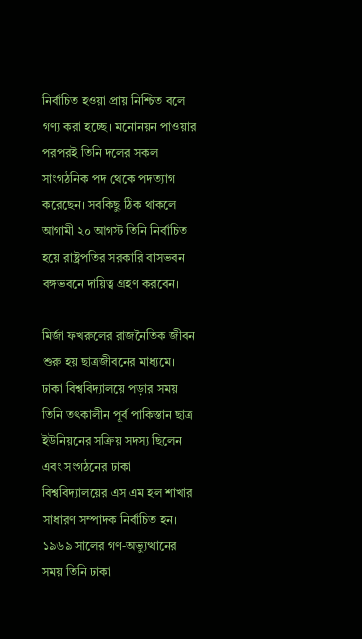নির্বাচিত হওয়া প্রায় নিশ্চিত বলে গণ্য করা হচ্ছে। মনোনয়ন পাওয়ার পরপরই তিনি দলের সকল সাংগঠনিক পদ থেকে পদত্যাগ করেছেন। সবকিছু ঠিক থাকলে আগামী ২০ আগস্ট তিনি নির্বাচিত হয়ে রাষ্ট্রপতির সরকারি বাসভবন বঙ্গভবনে দায়িত্ব গ্রহণ করবেন।

মির্জা ফখরুলের রাজনৈতিক জীবন শুরু হয় ছাত্রজীবনের মাধ্যমে। ঢাকা বিশ্ববিদ্যালয়ে পড়ার সময় তিনি তৎকালীন পূর্ব পাকিস্তান ছাত্র ইউনিয়নের সক্রিয় সদস্য ছিলেন এবং সংগঠনের ঢাকা বিশ্ববিদ্যালয়ের এস এম হল শাখার সাধারণ সম্পাদক নির্বাচিত হন। ১৯৬৯ সালের গণ-অভ্যুত্থানের সময় তিনি ঢাকা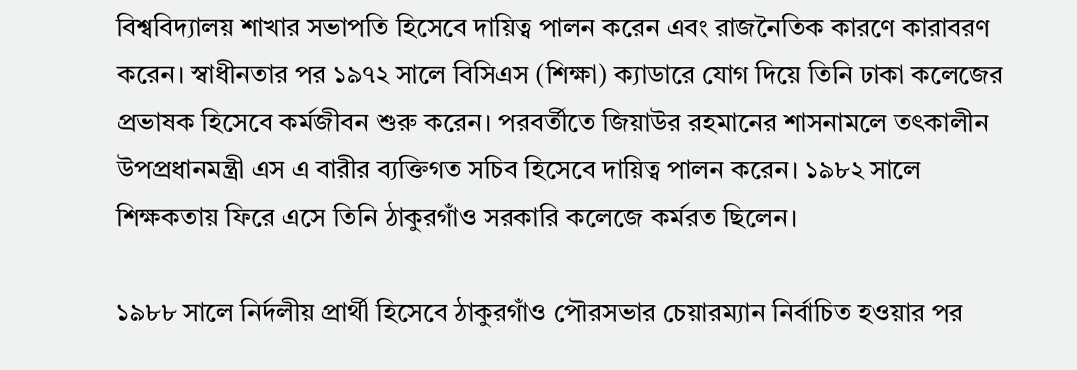বিশ্ববিদ্যালয় শাখার সভাপতি হিসেবে দায়িত্ব পালন করেন এবং রাজনৈতিক কারণে কারাবরণ করেন। স্বাধীনতার পর ১৯৭২ সালে বিসিএস (শিক্ষা) ক্যাডারে যোগ দিয়ে তিনি ঢাকা কলেজের প্রভাষক হিসেবে কর্মজীবন শুরু করেন। পরবর্তীতে জিয়াউর রহমানের শাসনামলে তৎকালীন উপপ্রধানমন্ত্রী এস এ বারীর ব্যক্তিগত সচিব হিসেবে দায়িত্ব পালন করেন। ১৯৮২ সালে শিক্ষকতায় ফিরে এসে তিনি ঠাকুরগাঁও সরকারি কলেজে কর্মরত ছিলেন।

১৯৮৮ সালে নির্দলীয় প্রার্থী হিসেবে ঠাকুরগাঁও পৌরসভার চেয়ারম্যান নির্বাচিত হওয়ার পর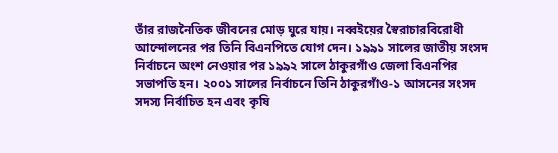তাঁর রাজনৈতিক জীবনের মোড় ঘুরে যায়। নব্বইয়ের স্বৈরাচারবিরোধী আন্দোলনের পর তিনি বিএনপিতে যোগ দেন। ১৯৯১ সালের জাতীয় সংসদ নির্বাচনে অংশ নেওয়ার পর ১৯৯২ সালে ঠাকুরগাঁও জেলা বিএনপির সভাপতি হন। ২০০১ সালের নির্বাচনে তিনি ঠাকুরগাঁও-১ আসনের সংসদ সদস্য নির্বাচিত হন এবং কৃষি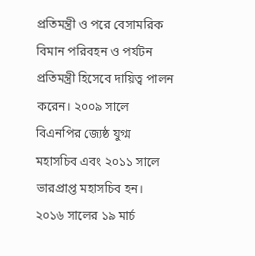প্রতিমন্ত্রী ও পরে বেসামরিক বিমান পরিবহন ও পর্যটন প্রতিমন্ত্রী হিসেবে দায়িত্ব পালন করেন। ২০০৯ সালে বিএনপির জ্যেষ্ঠ যুগ্ম মহাসচিব এবং ২০১১ সালে ভারপ্রাপ্ত মহাসচিব হন। ২০১৬ সালের ১৯ মার্চ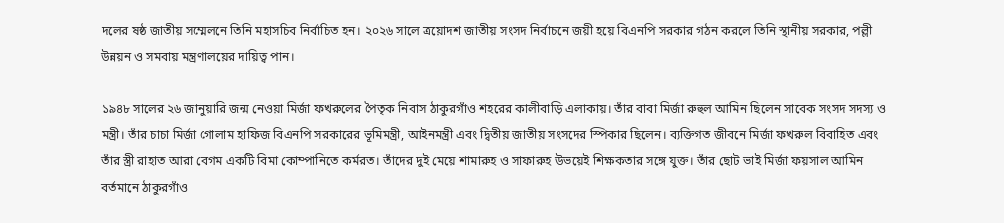দলের ষষ্ঠ জাতীয় সম্মেলনে তিনি মহাসচিব নির্বাচিত হন। ২০২৬ সালে ত্রয়োদশ জাতীয় সংসদ নির্বাচনে জয়ী হয়ে বিএনপি সরকার গঠন করলে তিনি স্থানীয় সরকার, পল্লী উন্নয়ন ও সমবায় মন্ত্রণালয়ের দায়িত্ব পান।

১৯৪৮ সালের ২৬ জানুয়ারি জন্ম নেওয়া মির্জা ফখরুলের পৈতৃক নিবাস ঠাকুরগাঁও শহরের কালীবাড়ি এলাকায়। তাঁর বাবা মির্জা রুহুল আমিন ছিলেন সাবেক সংসদ সদস্য ও মন্ত্রী। তাঁর চাচা মির্জা গোলাম হাফিজ বিএনপি সরকারের ভূমিমন্ত্রী, আইনমন্ত্রী এবং দ্বিতীয় জাতীয় সংসদের স্পিকার ছিলেন। ব্যক্তিগত জীবনে মির্জা ফখরুল বিবাহিত এবং তাঁর স্ত্রী রাহাত আরা বেগম একটি বিমা কোম্পানিতে কর্মরত। তাঁদের দুই মেয়ে শামারুহ ও সাফারুহ উভয়েই শিক্ষকতার সঙ্গে যুক্ত। তাঁর ছোট ভাই মির্জা ফয়সাল আমিন বর্তমানে ঠাকুরগাঁও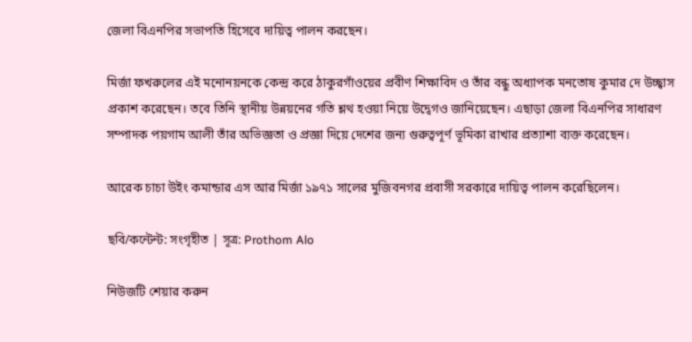জেলা বিএনপির সভাপতি হিসেবে দায়িত্ব পালন করছেন।

মির্জা ফখরুলের এই মনোনয়নকে কেন্দ্র করে ঠাকুরগাঁওয়ের প্রবীণ শিক্ষাবিদ ও তাঁর বন্ধু অধ্যাপক মনতোষ কুমার দে উচ্ছ্বাস প্রকাশ করেছেন। তবে তিনি স্থানীয় উন্নয়নের গতি শ্লথ হওয়া নিয়ে উদ্বেগও জানিয়েছেন। এছাড়া জেলা বিএনপির সাধারণ সম্পাদক পয়গাম আলী তাঁর অভিজ্ঞতা ও প্রজ্ঞা দিয়ে দেশের জন্য গুরুত্বপূর্ণ ভূমিকা রাখার প্রত্যাশা ব্যক্ত করেছেন।

আরেক চাচা উইং কমান্ডার এস আর মির্জা ১৯৭১ সালের মুজিবনগর প্রবাসী সরকারে দায়িত্ব পালন করেছিলেন।

ছবি/কন্টেন্ট: সংগৃহীত | সূত্র: Prothom Alo

নিউজটি শেয়ার করুন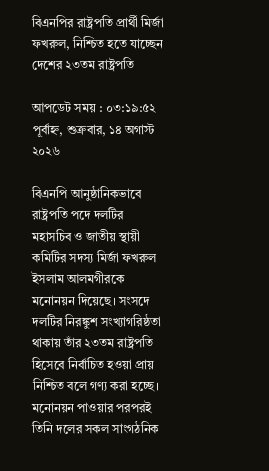বিএনপির রাষ্ট্রপতি প্রার্থী মির্জা ফখরুল, নিশ্চিত হতে যাচ্ছেন দেশের ২৩তম রাষ্ট্রপতি

আপডেট সময় : ০৩:১৯:৫২ পূর্বাহ্ন, শুক্রবার, ১৪ অগাস্ট ২০২৬

বিএনপি আনুষ্ঠানিকভাবে রাষ্ট্রপতি পদে দলটির মহাসচিব ও জাতীয় স্থায়ী কমিটির সদস্য মির্জা ফখরুল ইসলাম আলমগীরকে মনোনয়ন দিয়েছে। সংসদে দলটির নিরঙ্কুশ সংখ্যাগরিষ্ঠতা থাকায় তাঁর ২৩তম রাষ্ট্রপতি হিসেবে নির্বাচিত হওয়া প্রায় নিশ্চিত বলে গণ্য করা হচ্ছে। মনোনয়ন পাওয়ার পরপরই তিনি দলের সকল সাংগঠনিক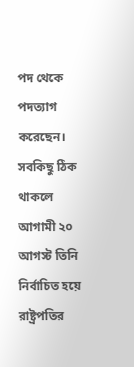পদ থেকে পদত্যাগ করেছেন। সবকিছু ঠিক থাকলে আগামী ২০ আগস্ট তিনি নির্বাচিত হয়ে রাষ্ট্রপতির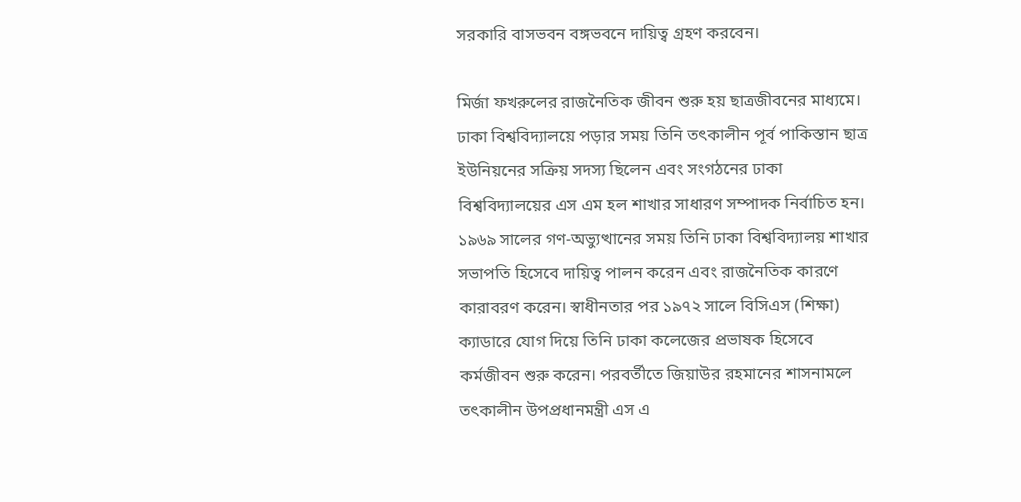সরকারি বাসভবন বঙ্গভবনে দায়িত্ব গ্রহণ করবেন।

মির্জা ফখরুলের রাজনৈতিক জীবন শুরু হয় ছাত্রজীবনের মাধ্যমে। ঢাকা বিশ্ববিদ্যালয়ে পড়ার সময় তিনি তৎকালীন পূর্ব পাকিস্তান ছাত্র ইউনিয়নের সক্রিয় সদস্য ছিলেন এবং সংগঠনের ঢাকা বিশ্ববিদ্যালয়ের এস এম হল শাখার সাধারণ সম্পাদক নির্বাচিত হন। ১৯৬৯ সালের গণ-অভ্যুত্থানের সময় তিনি ঢাকা বিশ্ববিদ্যালয় শাখার সভাপতি হিসেবে দায়িত্ব পালন করেন এবং রাজনৈতিক কারণে কারাবরণ করেন। স্বাধীনতার পর ১৯৭২ সালে বিসিএস (শিক্ষা) ক্যাডারে যোগ দিয়ে তিনি ঢাকা কলেজের প্রভাষক হিসেবে কর্মজীবন শুরু করেন। পরবর্তীতে জিয়াউর রহমানের শাসনামলে তৎকালীন উপপ্রধানমন্ত্রী এস এ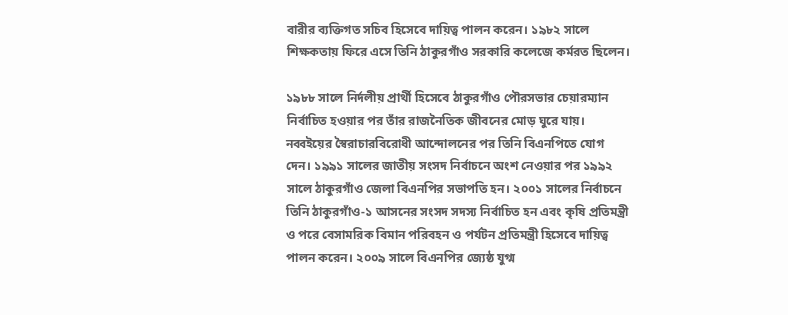বারীর ব্যক্তিগত সচিব হিসেবে দায়িত্ব পালন করেন। ১৯৮২ সালে শিক্ষকতায় ফিরে এসে তিনি ঠাকুরগাঁও সরকারি কলেজে কর্মরত ছিলেন।

১৯৮৮ সালে নির্দলীয় প্রার্থী হিসেবে ঠাকুরগাঁও পৌরসভার চেয়ারম্যান নির্বাচিত হওয়ার পর তাঁর রাজনৈতিক জীবনের মোড় ঘুরে যায়। নব্বইয়ের স্বৈরাচারবিরোধী আন্দোলনের পর তিনি বিএনপিতে যোগ দেন। ১৯৯১ সালের জাতীয় সংসদ নির্বাচনে অংশ নেওয়ার পর ১৯৯২ সালে ঠাকুরগাঁও জেলা বিএনপির সভাপতি হন। ২০০১ সালের নির্বাচনে তিনি ঠাকুরগাঁও-১ আসনের সংসদ সদস্য নির্বাচিত হন এবং কৃষি প্রতিমন্ত্রী ও পরে বেসামরিক বিমান পরিবহন ও পর্যটন প্রতিমন্ত্রী হিসেবে দায়িত্ব পালন করেন। ২০০৯ সালে বিএনপির জ্যেষ্ঠ যুগ্ম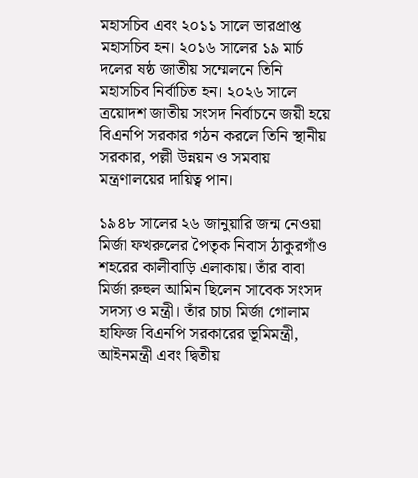মহাসচিব এবং ২০১১ সালে ভারপ্রাপ্ত মহাসচিব হন। ২০১৬ সালের ১৯ মার্চ দলের ষষ্ঠ জাতীয় সম্মেলনে তিনি মহাসচিব নির্বাচিত হন। ২০২৬ সালে ত্রয়োদশ জাতীয় সংসদ নির্বাচনে জয়ী হয়ে বিএনপি সরকার গঠন করলে তিনি স্থানীয় সরকার, পল্লী উন্নয়ন ও সমবায় মন্ত্রণালয়ের দায়িত্ব পান।

১৯৪৮ সালের ২৬ জানুয়ারি জন্ম নেওয়া মির্জা ফখরুলের পৈতৃক নিবাস ঠাকুরগাঁও শহরের কালীবাড়ি এলাকায়। তাঁর বাবা মির্জা রুহুল আমিন ছিলেন সাবেক সংসদ সদস্য ও মন্ত্রী। তাঁর চাচা মির্জা গোলাম হাফিজ বিএনপি সরকারের ভূমিমন্ত্রী, আইনমন্ত্রী এবং দ্বিতীয়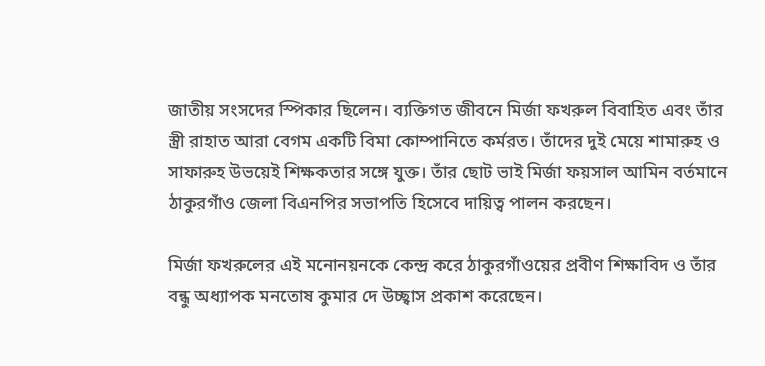জাতীয় সংসদের স্পিকার ছিলেন। ব্যক্তিগত জীবনে মির্জা ফখরুল বিবাহিত এবং তাঁর স্ত্রী রাহাত আরা বেগম একটি বিমা কোম্পানিতে কর্মরত। তাঁদের দুই মেয়ে শামারুহ ও সাফারুহ উভয়েই শিক্ষকতার সঙ্গে যুক্ত। তাঁর ছোট ভাই মির্জা ফয়সাল আমিন বর্তমানে ঠাকুরগাঁও জেলা বিএনপির সভাপতি হিসেবে দায়িত্ব পালন করছেন।

মির্জা ফখরুলের এই মনোনয়নকে কেন্দ্র করে ঠাকুরগাঁওয়ের প্রবীণ শিক্ষাবিদ ও তাঁর বন্ধু অধ্যাপক মনতোষ কুমার দে উচ্ছ্বাস প্রকাশ করেছেন।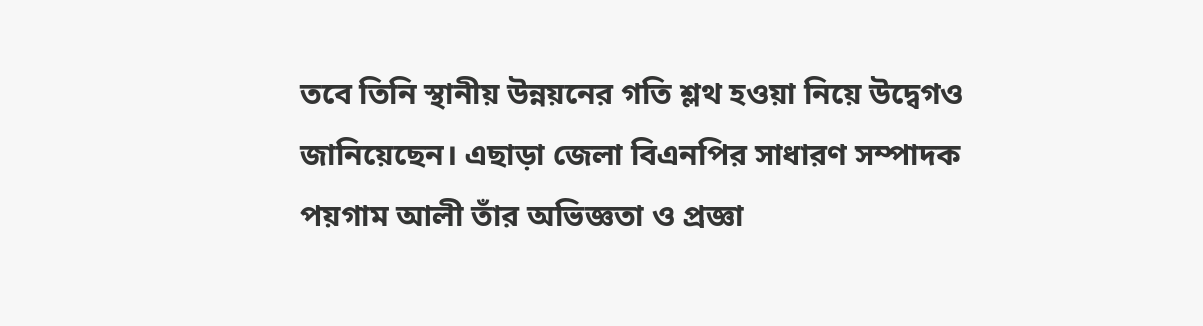তবে তিনি স্থানীয় উন্নয়নের গতি শ্লথ হওয়া নিয়ে উদ্বেগও জানিয়েছেন। এছাড়া জেলা বিএনপির সাধারণ সম্পাদক পয়গাম আলী তাঁর অভিজ্ঞতা ও প্রজ্ঞা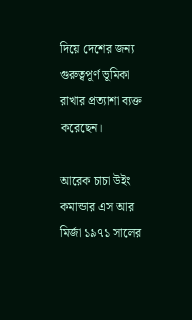দিয়ে দেশের জন্য গুরুত্বপূর্ণ ভূমিকা রাখার প্রত্যাশা ব্যক্ত করেছেন।

আরেক চাচা উইং কমান্ডার এস আর মির্জা ১৯৭১ সালের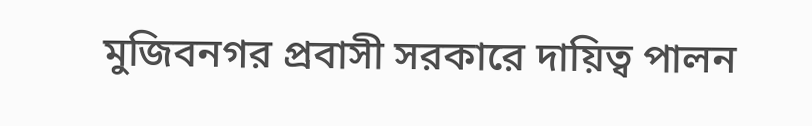মুজিবনগর প্রবাসী সরকারে দায়িত্ব পালন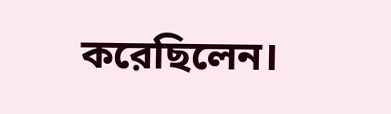করেছিলেন।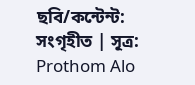ছবি/কন্টেন্ট: সংগৃহীত | সূত্র: Prothom Alo